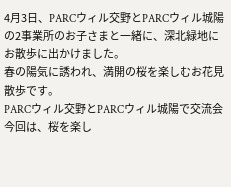4月3日、PARCウィル交野とPARCウィル城陽の2事業所のお子さまと一緒に、深北緑地にお散歩に出かけました。
春の陽気に誘われ、満開の桜を楽しむお花見散歩です。
PARCウィル交野とPARCウィル城陽で交流会
今回は、桜を楽し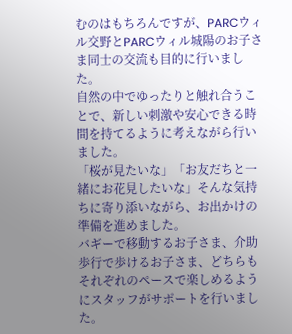むのはもちろんですが、PARCウィル交野とPARCウィル城陽のお子さま同士の交流も目的に行いました。
自然の中でゆったりと触れ合うことで、新しい刺激や安心できる時間を持てるように考えながら行いました。
「桜が見たいな」「お友だちと一緒にお花見したいな」そんな気持ちに寄り添いながら、お出かけの準備を進めました。
バギーで移動するお子さま、介助歩行で歩けるお子さま、どちらもそれぞれのペースで楽しめるようにスタッフがサポートを行いました。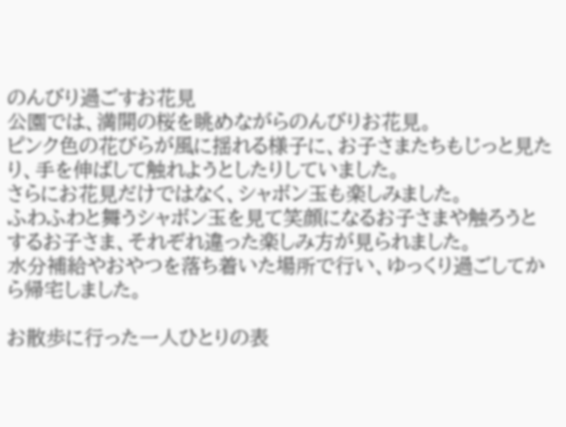のんびり過ごすお花見
公園では、満開の桜を眺めながらのんびりお花見。
ピンク色の花びらが風に揺れる様子に、お子さまたちもじっと見たり、手を伸ばして触れようとしたりしていました。
さらにお花見だけではなく、シャボン玉も楽しみました。
ふわふわと舞うシャボン玉を見て笑顔になるお子さまや触ろうとするお子さま、それぞれ違った楽しみ方が見られました。
水分補給やおやつを落ち着いた場所で行い、ゆっくり過ごしてから帰宅しました。

お散歩に行った一人ひとりの表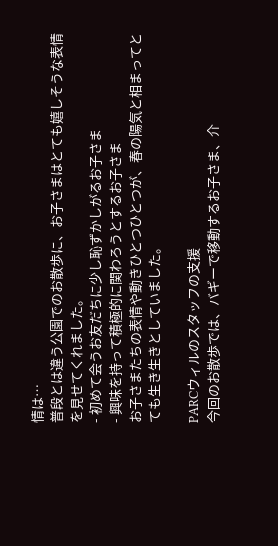情は…
普段とは違う公園でのお散歩に、お子さまはとても嬉しそうな表情を見せてくれました。
- 初めて会うお友だちに少し恥ずかしがるお子さま
- 興味を持って積極的に関わろうとするお子さま
お子さまたちの表情や動きひとつひとつが、春の陽気と相まってとても生き生きとしていました。

PARCウィルのスタッフの支援
今回のお散歩では、バギーで移動するお子さま、介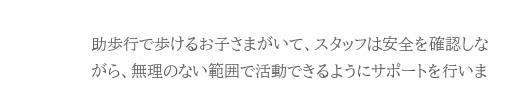助歩行で歩けるお子さまがいて、スタッフは安全を確認しながら、無理のない範囲で活動できるようにサポートを行いま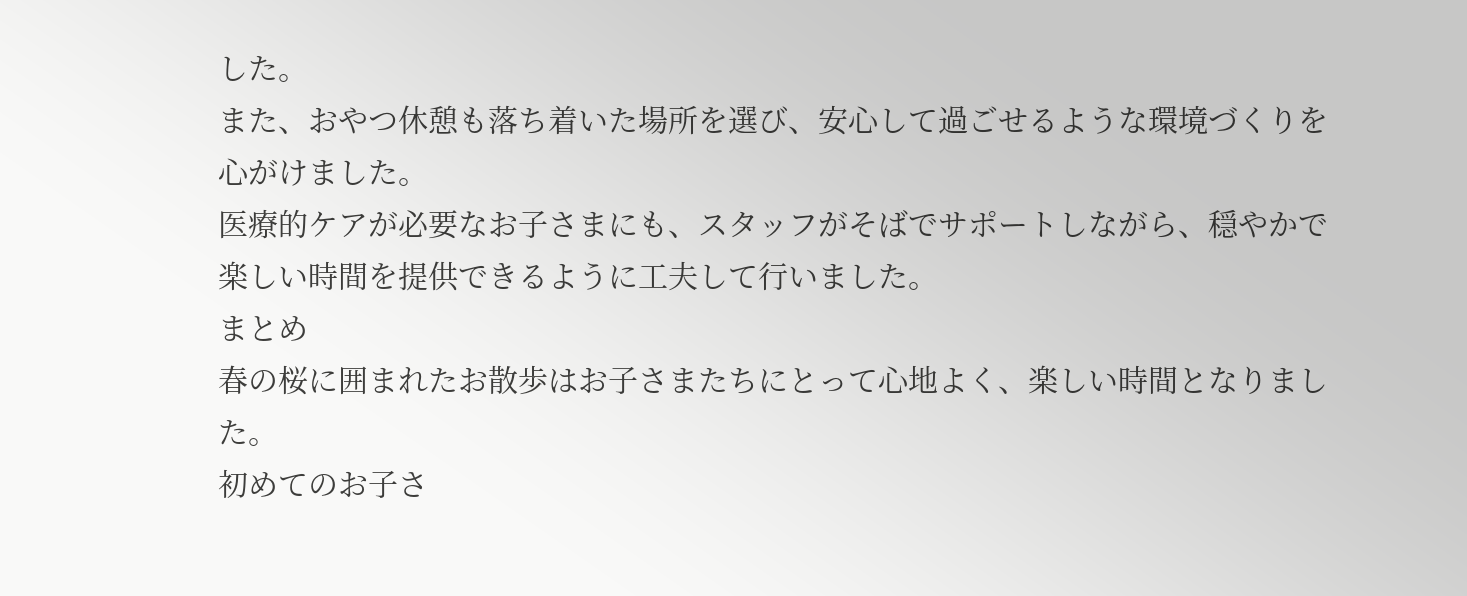した。
また、おやつ休憩も落ち着いた場所を選び、安心して過ごせるような環境づくりを心がけました。
医療的ケアが必要なお子さまにも、スタッフがそばでサポートしながら、穏やかで楽しい時間を提供できるように工夫して行いました。
まとめ
春の桜に囲まれたお散歩はお子さまたちにとって心地よく、楽しい時間となりました。
初めてのお子さ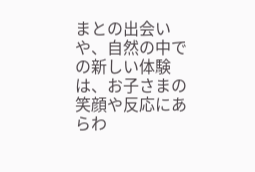まとの出会いや、自然の中での新しい体験は、お子さまの笑顔や反応にあらわ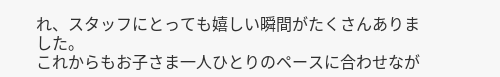れ、スタッフにとっても嬉しい瞬間がたくさんありました。
これからもお子さま一人ひとりのペースに合わせなが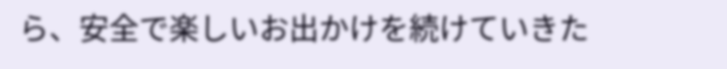ら、安全で楽しいお出かけを続けていきた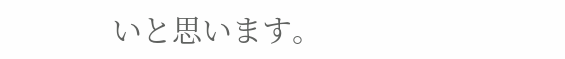いと思います。